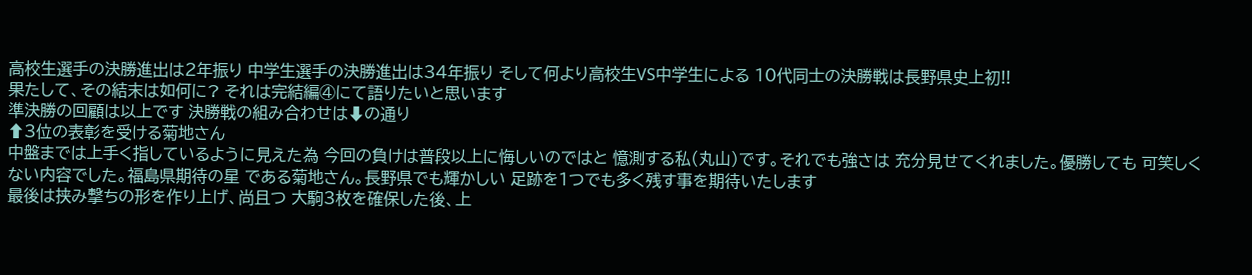高校生選手の決勝進出は2年振り 中学生選手の決勝進出は34年振り そして何より高校生VS中学生による 10代同士の決勝戦は長野県史上初!!
果たして、その結末は如何に? それは完結編④にて語りたいと思います
準決勝の回顧は以上です 決勝戦の組み合わせは⬇の通り
⬆3位の表彰を受ける菊地さん
中盤までは上手く指しているように見えた為 今回の負けは普段以上に悔しいのではと 憶測する私(丸山)です。それでも強さは 充分見せてくれました。優勝しても 可笑しくない内容でした。福島県期待の星 である菊地さん。長野県でも輝かしい 足跡を1つでも多く残す事を期待いたします
最後は挟み撃ちの形を作り上げ、尚且つ 大駒3枚を確保した後、上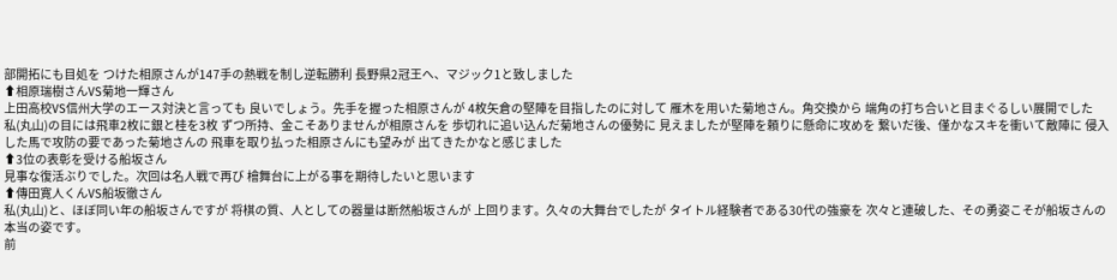部開拓にも目処を つけた相原さんが147手の熱戦を制し逆転勝利 長野県2冠王へ、マジック1と致しました
⬆相原瑞樹さんVS菊地一輝さん
上田高校VS信州大学のエース対決と言っても 良いでしょう。先手を握った相原さんが 4枚矢倉の堅陣を目指したのに対して 雁木を用いた菊地さん。角交換から 端角の打ち合いと目まぐるしい展開でした
私(丸山)の目には飛車2枚に銀と桂を3枚 ずつ所持、金こそありませんが相原さんを 歩切れに追い込んだ菊地さんの優勢に 見えましたが堅陣を頼りに懸命に攻めを 繋いだ後、僅かなスキを衝いて敵陣に 侵入した馬で攻防の要であった菊地さんの 飛車を取り払った相原さんにも望みが 出てきたかなと感じました
⬆3位の表彰を受ける船坂さん
見事な復活ぶりでした。次回は名人戦で再び 檜舞台に上がる事を期待したいと思います
⬆傳田寛人くんVS船坂徹さん
私(丸山)と、ほぼ同い年の船坂さんですが 将棋の質、人としての器量は断然船坂さんが 上回ります。久々の大舞台でしたが タイトル経験者である30代の強豪を 次々と連破した、その勇姿こそが船坂さんの 本当の姿です。
前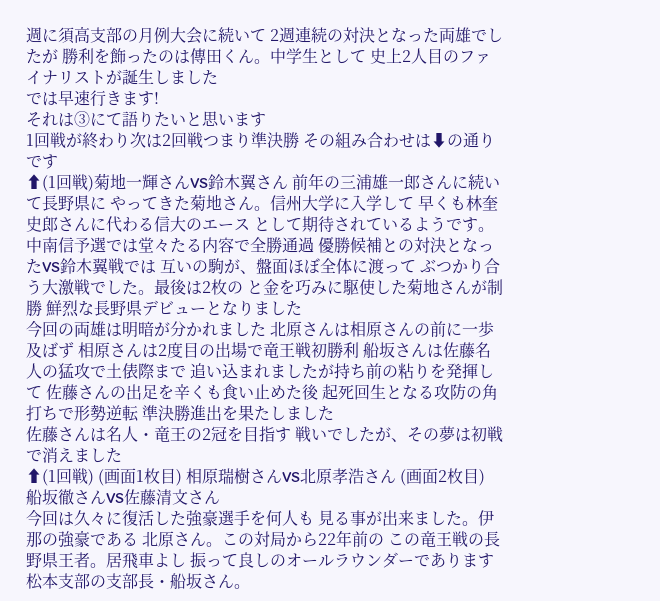週に須高支部の月例大会に続いて 2週連続の対決となった両雄でしたが 勝利を飾ったのは傳田くん。中学生として 史上2人目のファイナリストが誕生しました
では早速行きます!
それは③にて語りたいと思います
1回戦が終わり次は2回戦つまり準決勝 その組み合わせは⬇の通りです
⬆(1回戦)菊地一輝さんVS鈴木翼さん 前年の三浦雄一郎さんに続いて長野県に やってきた菊地さん。信州大学に入学して 早くも林奎史郎さんに代わる信大のエース として期待されているようです。
中南信予選では堂々たる内容で全勝通過 優勝候補との対決となったVS鈴木翼戦では 互いの駒が、盤面ほぼ全体に渡って ぶつかり合う大激戦でした。最後は2枚の と金を巧みに駆使した菊地さんが制勝 鮮烈な長野県デビューとなりました
今回の両雄は明暗が分かれました 北原さんは相原さんの前に一歩及ばず 相原さんは2度目の出場で竜王戦初勝利 船坂さんは佐藤名人の猛攻で土俵際まで 追い込まれましたが持ち前の粘りを発揮して 佐藤さんの出足を辛くも食い止めた後 起死回生となる攻防の角打ちで形勢逆転 準決勝進出を果たしました
佐藤さんは名人・竜王の2冠を目指す 戦いでしたが、その夢は初戦で消えました
⬆(1回戦) (画面1枚目) 相原瑞樹さんVS北原孝浩さん (画面2枚目) 船坂徹さんVS佐藤清文さん
今回は久々に復活した強豪選手を何人も 見る事が出来ました。伊那の強豪である 北原さん。この対局から22年前の この竜王戦の長野県王者。居飛車よし 振って良しのオールラウンダーであります
松本支部の支部長・船坂さん。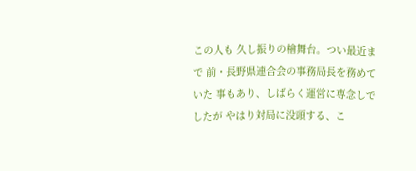この人も 久し振りの檜舞台。つい最近まで 前・長野県連合会の事務局長を務めていた 事もあり、しばらく運営に専念しでしたが やはり対局に没頭する、こ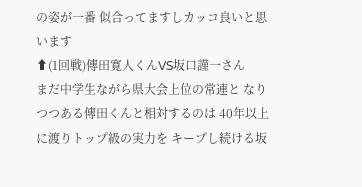の姿が一番 似合ってますしカッコ良いと思います
⬆(1回戦)傳田寛人くんVS坂口謹一さん
まだ中学生ながら県大会上位の常連と なりつつある傳田くんと相対するのは 40年以上に渡りトップ級の実力を キープし続ける坂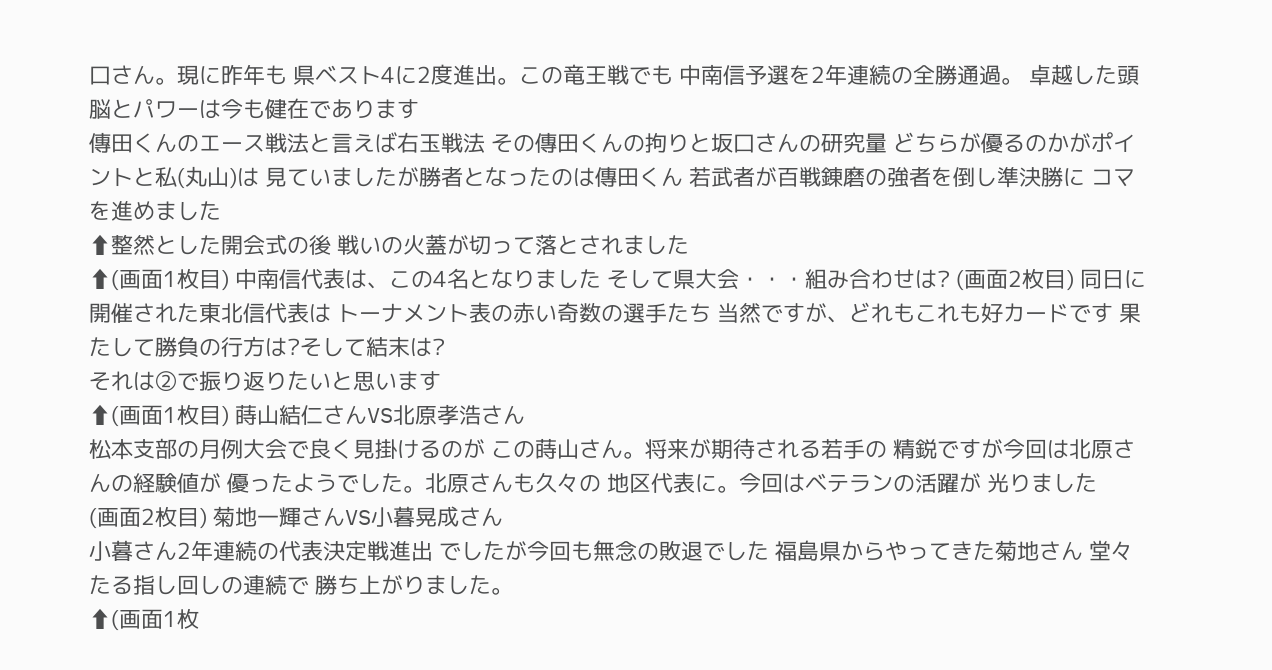口さん。現に昨年も 県ベスト4に2度進出。この竜王戦でも 中南信予選を2年連続の全勝通過。 卓越した頭脳とパワーは今も健在であります
傳田くんのエース戦法と言えば右玉戦法 その傳田くんの拘りと坂口さんの研究量 どちらが優るのかがポイントと私(丸山)は 見ていましたが勝者となったのは傳田くん 若武者が百戦錬磨の強者を倒し準決勝に コマを進めました
⬆整然とした開会式の後 戦いの火蓋が切って落とされました
⬆(画面1枚目) 中南信代表は、この4名となりました そして県大会・・・組み合わせは? (画面2枚目) 同日に開催された東北信代表は トーナメント表の赤い奇数の選手たち 当然ですが、どれもこれも好カードです 果たして勝負の行方は?そして結末は?
それは②で振り返りたいと思います
⬆(画面1枚目) 蒔山結仁さんVS北原孝浩さん
松本支部の月例大会で良く見掛けるのが この蒔山さん。将来が期待される若手の 精鋭ですが今回は北原さんの経験値が 優ったようでした。北原さんも久々の 地区代表に。今回はベテランの活躍が 光りました
(画面2枚目) 菊地一輝さんVS小暮晃成さん
小暮さん2年連続の代表決定戦進出 でしたが今回も無念の敗退でした 福島県からやってきた菊地さん 堂々たる指し回しの連続で 勝ち上がりました。
⬆(画面1枚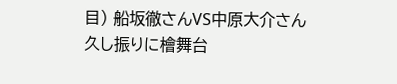目) 船坂徹さんVS中原大介さん
久し振りに檜舞台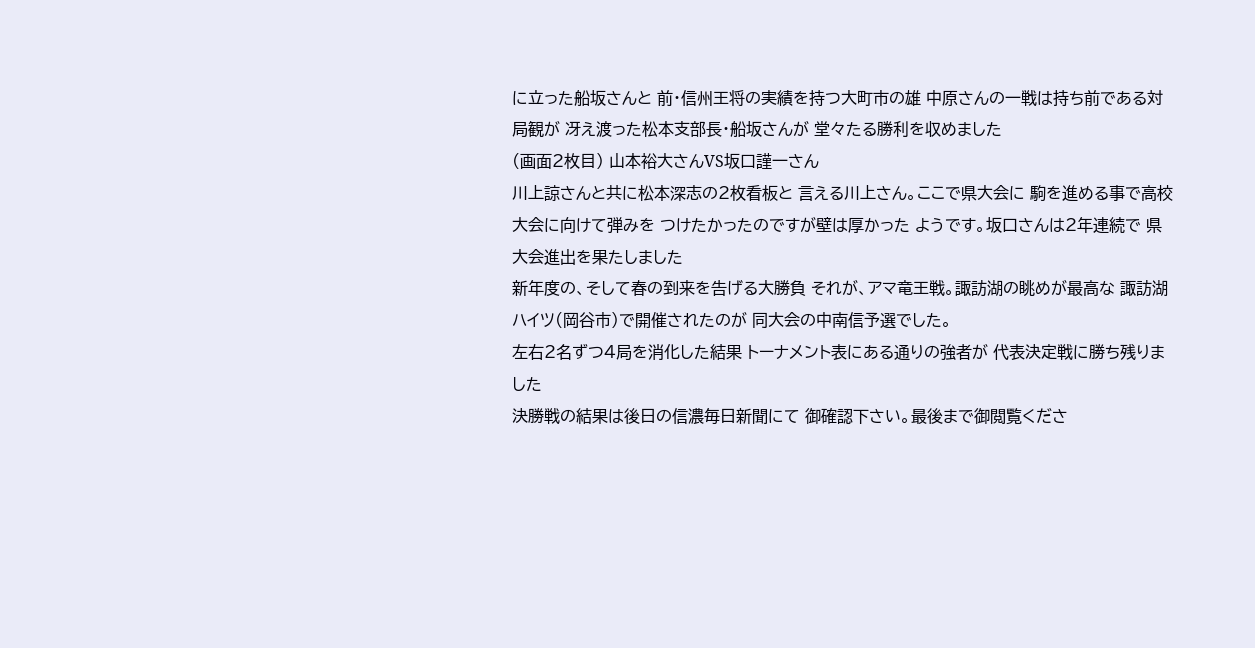に立った船坂さんと 前・信州王将の実績を持つ大町市の雄 中原さんの一戦は持ち前である対局観が 冴え渡った松本支部長・船坂さんが 堂々たる勝利を収めました
(画面2枚目) 山本裕大さんVS坂口謹一さん
川上諒さんと共に松本深志の2枚看板と 言える川上さん。ここで県大会に 駒を進める事で高校大会に向けて弾みを つけたかったのですが壁は厚かった ようです。坂口さんは2年連続で 県大会進出を果たしました
新年度の、そして春の到来を告げる大勝負 それが、アマ竜王戦。諏訪湖の眺めが最高な 諏訪湖ハイツ(岡谷市)で開催されたのが 同大会の中南信予選でした。
左右2名ずつ4局を消化した結果 トーナメント表にある通りの強者が 代表決定戦に勝ち残りました
決勝戦の結果は後日の信濃毎日新聞にて 御確認下さい。最後まで御閲覧くださ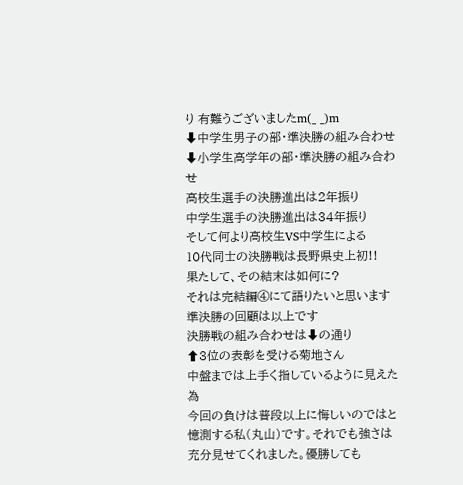り 有難うございましたm(_ _)m
⬇中学生男子の部・準決勝の組み合わせ
⬇小学生高学年の部・準決勝の組み合わせ
高校生選手の決勝進出は2年振り
中学生選手の決勝進出は34年振り
そして何より高校生VS中学生による
10代同士の決勝戦は長野県史上初!!
果たして、その結末は如何に?
それは完結編④にて語りたいと思います
準決勝の回顧は以上です
決勝戦の組み合わせは⬇の通り
⬆3位の表彰を受ける菊地さん
中盤までは上手く指しているように見えた為
今回の負けは普段以上に悔しいのではと
憶測する私(丸山)です。それでも強さは
充分見せてくれました。優勝しても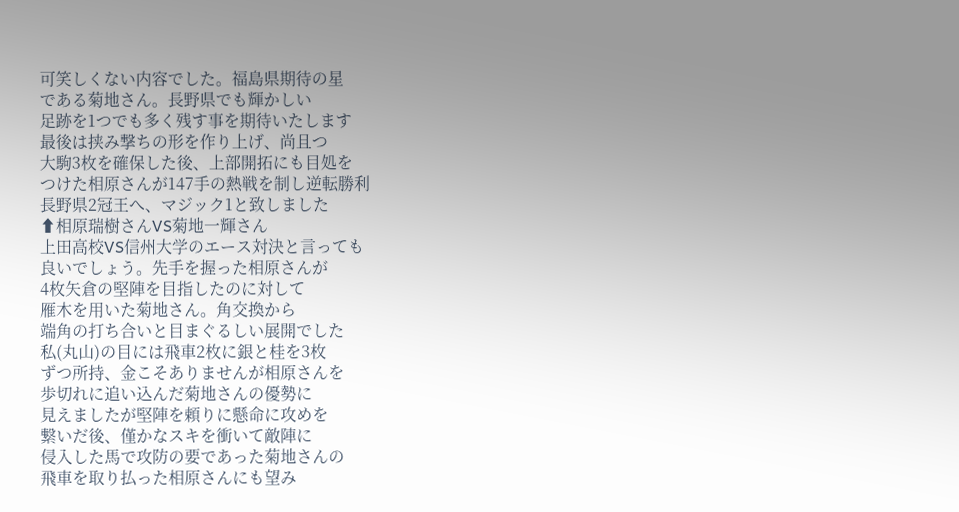可笑しくない内容でした。福島県期待の星
である菊地さん。長野県でも輝かしい
足跡を1つでも多く残す事を期待いたします
最後は挟み撃ちの形を作り上げ、尚且つ
大駒3枚を確保した後、上部開拓にも目処を
つけた相原さんが147手の熱戦を制し逆転勝利
長野県2冠王へ、マジック1と致しました
⬆相原瑞樹さんVS菊地一輝さん
上田高校VS信州大学のエース対決と言っても
良いでしょう。先手を握った相原さんが
4枚矢倉の堅陣を目指したのに対して
雁木を用いた菊地さん。角交換から
端角の打ち合いと目まぐるしい展開でした
私(丸山)の目には飛車2枚に銀と桂を3枚
ずつ所持、金こそありませんが相原さんを
歩切れに追い込んだ菊地さんの優勢に
見えましたが堅陣を頼りに懸命に攻めを
繋いだ後、僅かなスキを衝いて敵陣に
侵入した馬で攻防の要であった菊地さんの
飛車を取り払った相原さんにも望み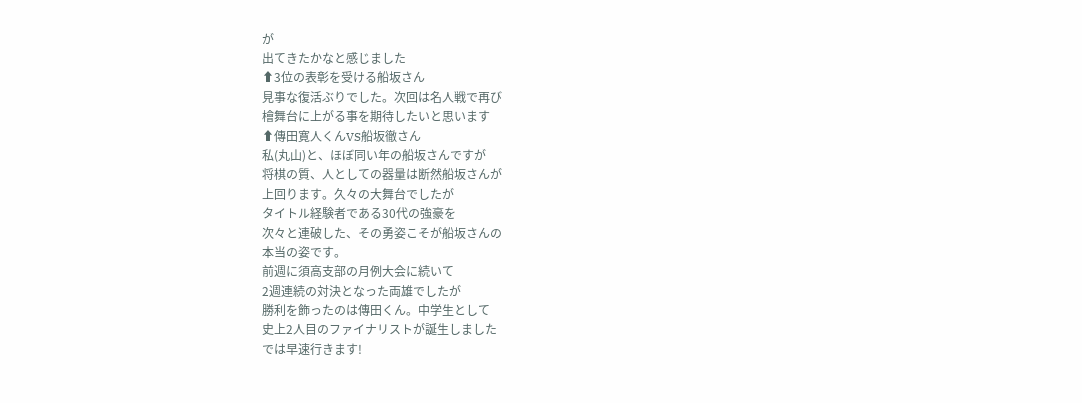が
出てきたかなと感じました
⬆3位の表彰を受ける船坂さん
見事な復活ぶりでした。次回は名人戦で再び
檜舞台に上がる事を期待したいと思います
⬆傳田寛人くんVS船坂徹さん
私(丸山)と、ほぼ同い年の船坂さんですが
将棋の質、人としての器量は断然船坂さんが
上回ります。久々の大舞台でしたが
タイトル経験者である30代の強豪を
次々と連破した、その勇姿こそが船坂さんの
本当の姿です。
前週に須高支部の月例大会に続いて
2週連続の対決となった両雄でしたが
勝利を飾ったのは傳田くん。中学生として
史上2人目のファイナリストが誕生しました
では早速行きます!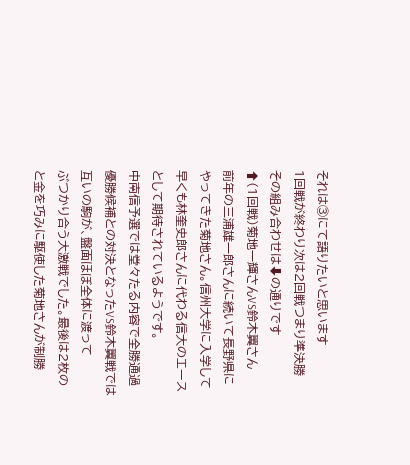それは③にて語りたいと思います
1回戦が終わり次は2回戦つまり準決勝
その組み合わせは⬇の通りです
⬆(1回戦)菊地一輝さんVS鈴木翼さん
前年の三浦雄一郎さんに続いて長野県に
やってきた菊地さん。信州大学に入学して
早くも林奎史郎さんに代わる信大のエース
として期待されているようです。
中南信予選では堂々たる内容で全勝通過
優勝候補との対決となったVS鈴木翼戦では
互いの駒が、盤面ほぼ全体に渡って
ぶつかり合う大激戦でした。最後は2枚の
と金を巧みに駆使した菊地さんが制勝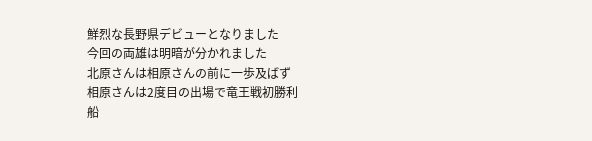鮮烈な長野県デビューとなりました
今回の両雄は明暗が分かれました
北原さんは相原さんの前に一歩及ばず
相原さんは2度目の出場で竜王戦初勝利
船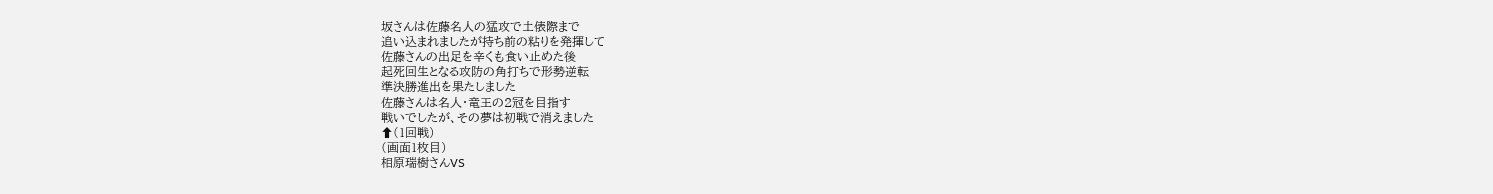坂さんは佐藤名人の猛攻で土俵際まで
追い込まれましたが持ち前の粘りを発揮して
佐藤さんの出足を辛くも食い止めた後
起死回生となる攻防の角打ちで形勢逆転
準決勝進出を果たしました
佐藤さんは名人・竜王の2冠を目指す
戦いでしたが、その夢は初戦で消えました
⬆(1回戦)
(画面1枚目)
相原瑞樹さんVS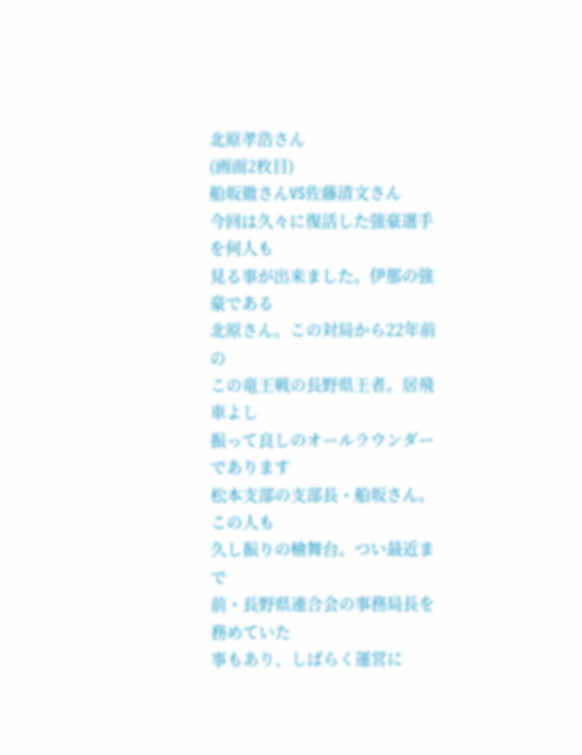北原孝浩さん
(画面2枚目)
船坂徹さんVS佐藤清文さん
今回は久々に復活した強豪選手を何人も
見る事が出来ました。伊那の強豪である
北原さん。この対局から22年前の
この竜王戦の長野県王者。居飛車よし
振って良しのオールラウンダーであります
松本支部の支部長・船坂さん。この人も
久し振りの檜舞台。つい最近まで
前・長野県連合会の事務局長を務めていた
事もあり、しばらく運営に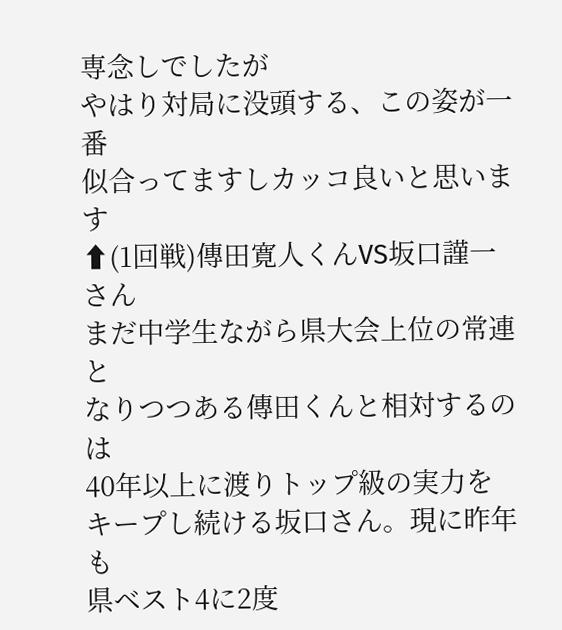専念しでしたが
やはり対局に没頭する、この姿が一番
似合ってますしカッコ良いと思います
⬆(1回戦)傳田寛人くんVS坂口謹一さん
まだ中学生ながら県大会上位の常連と
なりつつある傳田くんと相対するのは
40年以上に渡りトップ級の実力を
キープし続ける坂口さん。現に昨年も
県ベスト4に2度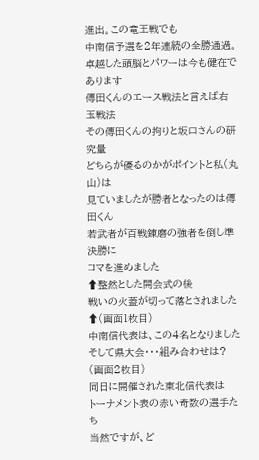進出。この竜王戦でも
中南信予選を2年連続の全勝通過。
卓越した頭脳とパワーは今も健在であります
傳田くんのエース戦法と言えば右玉戦法
その傳田くんの拘りと坂口さんの研究量
どちらが優るのかがポイントと私(丸山)は
見ていましたが勝者となったのは傳田くん
若武者が百戦錬磨の強者を倒し準決勝に
コマを進めました
⬆整然とした開会式の後
戦いの火蓋が切って落とされました
⬆(画面1枚目)
中南信代表は、この4名となりました
そして県大会・・・組み合わせは?
(画面2枚目)
同日に開催された東北信代表は
トーナメント表の赤い奇数の選手たち
当然ですが、ど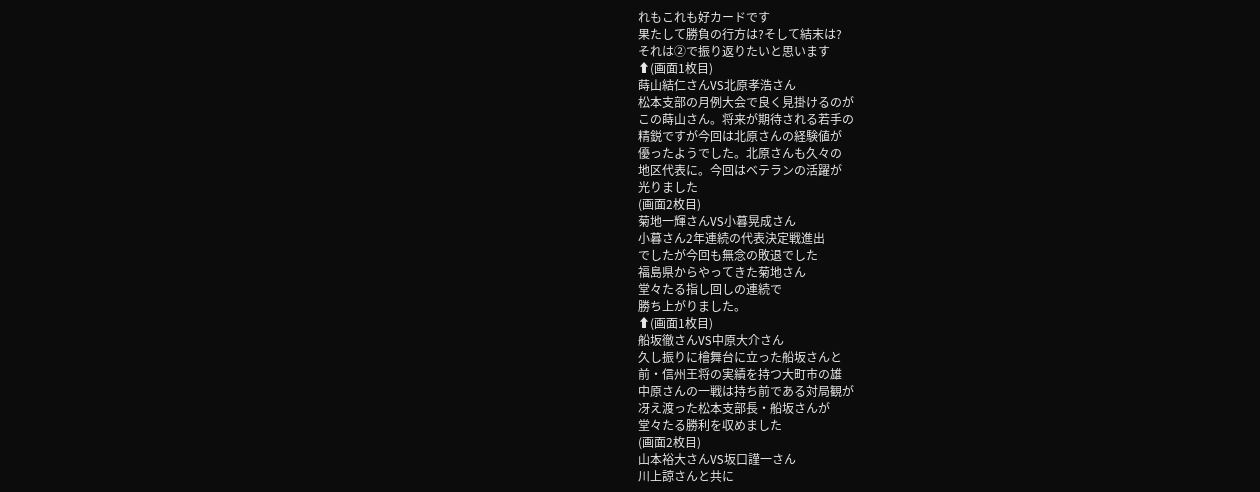れもこれも好カードです
果たして勝負の行方は?そして結末は?
それは②で振り返りたいと思います
⬆(画面1枚目)
蒔山結仁さんVS北原孝浩さん
松本支部の月例大会で良く見掛けるのが
この蒔山さん。将来が期待される若手の
精鋭ですが今回は北原さんの経験値が
優ったようでした。北原さんも久々の
地区代表に。今回はベテランの活躍が
光りました
(画面2枚目)
菊地一輝さんVS小暮晃成さん
小暮さん2年連続の代表決定戦進出
でしたが今回も無念の敗退でした
福島県からやってきた菊地さん
堂々たる指し回しの連続で
勝ち上がりました。
⬆(画面1枚目)
船坂徹さんVS中原大介さん
久し振りに檜舞台に立った船坂さんと
前・信州王将の実績を持つ大町市の雄
中原さんの一戦は持ち前である対局観が
冴え渡った松本支部長・船坂さんが
堂々たる勝利を収めました
(画面2枚目)
山本裕大さんVS坂口謹一さん
川上諒さんと共に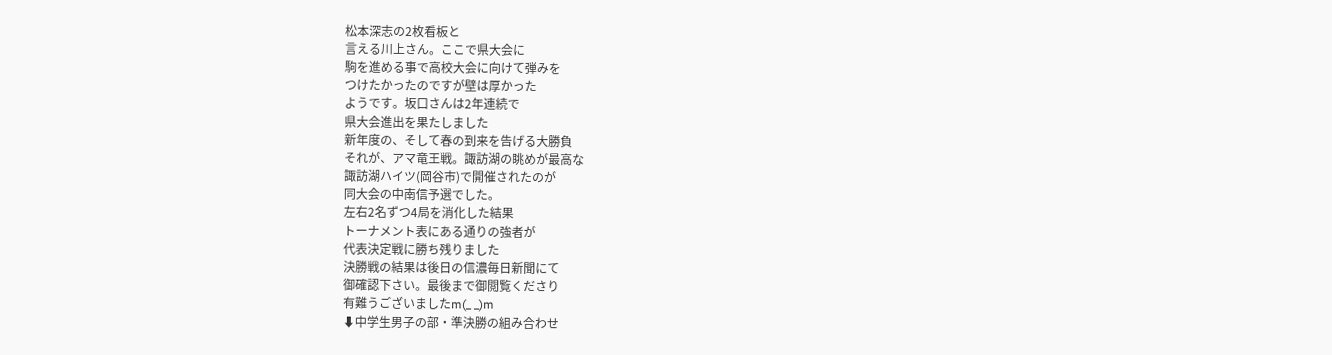松本深志の2枚看板と
言える川上さん。ここで県大会に
駒を進める事で高校大会に向けて弾みを
つけたかったのですが壁は厚かった
ようです。坂口さんは2年連続で
県大会進出を果たしました
新年度の、そして春の到来を告げる大勝負
それが、アマ竜王戦。諏訪湖の眺めが最高な
諏訪湖ハイツ(岡谷市)で開催されたのが
同大会の中南信予選でした。
左右2名ずつ4局を消化した結果
トーナメント表にある通りの強者が
代表決定戦に勝ち残りました
決勝戦の結果は後日の信濃毎日新聞にて
御確認下さい。最後まで御閲覧くださり
有難うございましたm(_ _)m
⬇中学生男子の部・準決勝の組み合わせ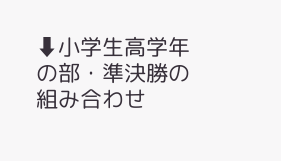⬇小学生高学年の部・準決勝の組み合わせ